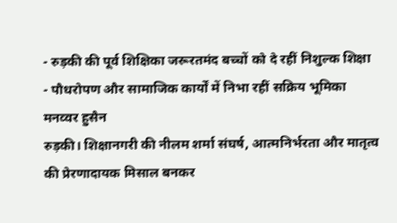- रुड़की की पूर्व शिक्षिका जरूरतमंद बच्चों को दे रहीं निशुल्क शिक्षा
- पौधरोपण और सामाजिक कार्यों में निभा रहीं सक्रिय भूमिका
मनव्वर हुसैन
रुड़की। शिक्षानगरी की नीलम शर्मा संघर्ष, आत्मनिर्भरता और मातृत्व की प्रेरणादायक मिसाल बनकर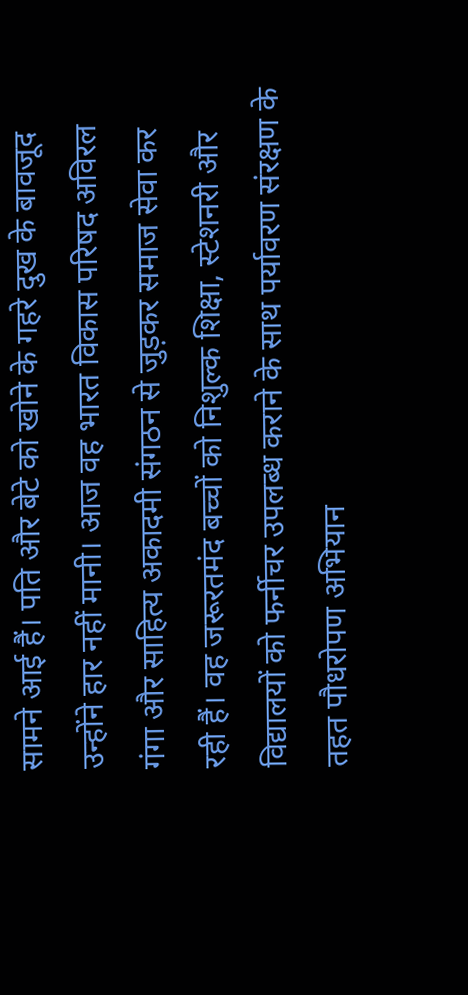सामने आई हैं। पति और बेटे को खोने के गहरे दुख के बावजूद उन्होंने हार नहीं मानी। आज वह भारत विकास परिषद अविरल गंगा और साहित्य अकादमी संगठन से जुड़कर समाज सेवा कर रही हैं। वह जरूरतमंद बच्चों को निशुल्क शिक्षा, स्टेशनरी और विद्यालयों को फर्नीचर उपलब्ध कराने के साथ पर्यावरण संरक्षण के तहत पौधरोपण अभियान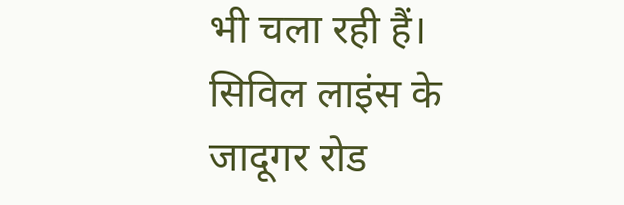भी चला रही हैं।
सिविल लाइंस के जादूगर रोड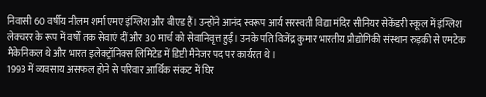निवासी 60 वर्षीय नीलम शर्मा एमए इंग्लिश और बीएड हैं। उन्होंने आनंद स्वरूप आर्य सरस्वती विद्या मंदिर सीनियर सेकेंडरी स्कूल में इंग्लिश लेक्चरर के रूप में वर्षों तक सेवाएं दीं और 30 मार्च को सेवानिवृत्त हुईं। उनके पति विजेंद्र कुमार भारतीय प्रौद्योगिकी संस्थान रुड़की से एमटेक मैकेनिकल थे और भारत इलेक्ट्रॉनिक्स लिमिटेड में डिप्टी मैनेजर पद पर कार्यरत थे।
1993 में व्यवसाय असफल होने से परिवार आर्थिक संकट में घिर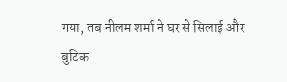गया, तब नीलम शर्मा ने घर से सिलाई और बुटिक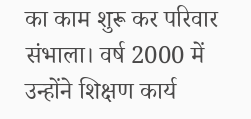का काम शुरू कर परिवार संभाला। वर्ष 2000 में उन्होंने शिक्षण कार्य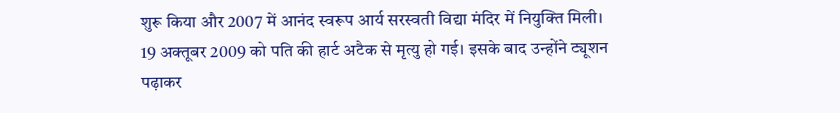शुरू किया और 2007 में आनंद स्वरूप आर्य सरस्वती विद्या मंदिर में नियुक्ति मिली।
19 अक्तूबर 2009 को पति की हार्ट अटैक से मृत्यु हो गई। इसके बाद उन्होंने ट्यूशन पढ़ाकर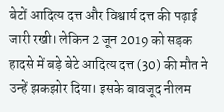बेटों आदित्य दत्त और विश्वार्य दत्त की पढ़ाई जारी रखी। लेकिन 2 जून 2019 को सड़क हादसे में बड़े बेटे आदित्य दत्त (30) की मौत ने उन्हें झकझोर दिया। इसके बावजूद नीलम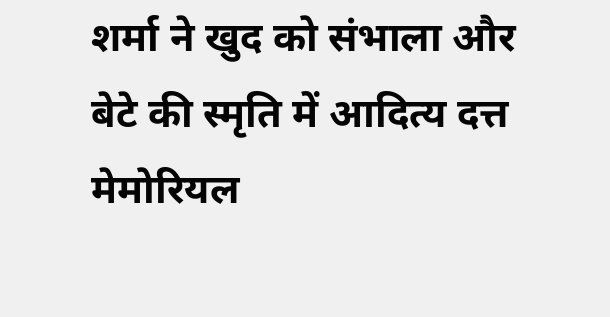शर्मा ने खुद को संभाला और बेटे की स्मृति में आदित्य दत्त मेमोरियल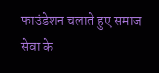फाउंडेशन चलाते हुए समाज सेवा के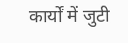कार्यों में जुटी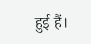हुई हैं।